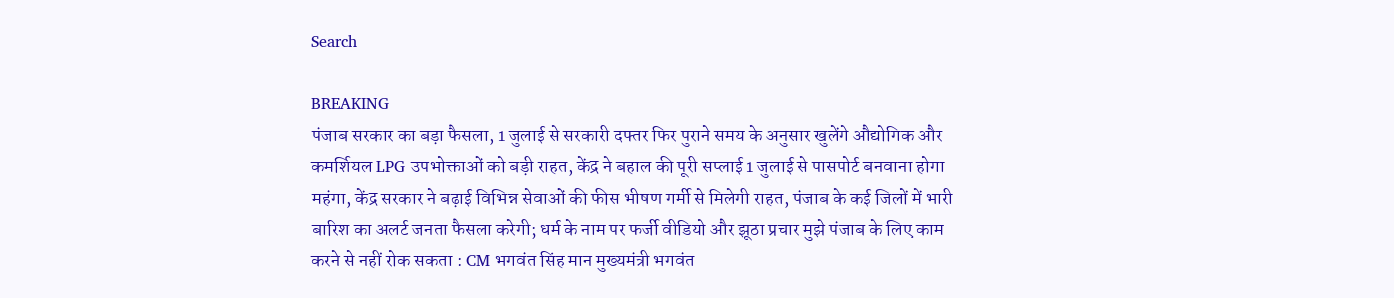Search

BREAKING
पंजाब सरकार का बड़ा फैसला, 1 जुलाई से सरकारी दफ्तर फिर पुराने समय के अनुसार खुलेंगे औद्योगिक और कमर्शियल LPG उपभोक्ताओं को बड़ी राहत, केंद्र ने बहाल की पूरी सप्लाई 1 जुलाई से पासपोर्ट बनवाना होगा महंगा, केंद्र सरकार ने बढ़ाई विभिन्न सेवाओं की फीस भीषण गर्मी से मिलेगी राहत, पंजाब के कई जिलों में भारी बारिश का अलर्ट जनता फैसला करेगी; धर्म के नाम पर फर्जी वीडियो और झूठा प्रचार मुझे पंजाब के लिए काम करने से नहीं रोक सकता : CM भगवंत सिंह मान मुख्यमंत्री भगवंत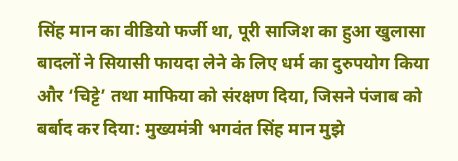सिंह मान का वीडियो फर्जी था, पूरी साजिश का हुआ खुलासा बादलों ने सियासी फायदा लेने के लिए धर्म का दुरुपयोग किया और ‘चिट्टे’ तथा माफिया को संरक्षण दिया, जिसने पंजाब को बर्बाद कर दिया: मुख्यमंत्री भगवंत सिंह मान मुझे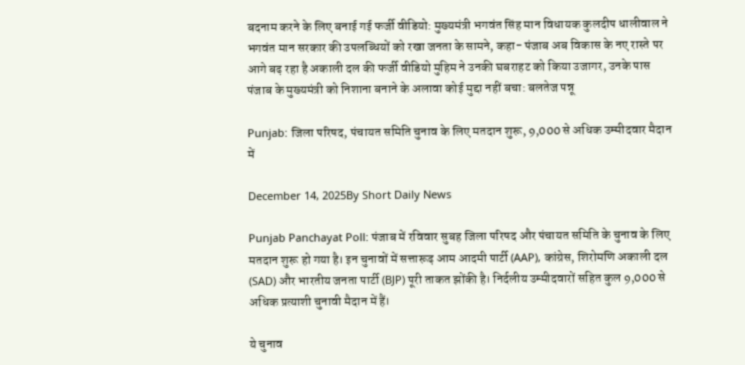बदनाम करने के लिए बनाई गई फर्जी वीडियो: मुख्यमंत्री भगवंत सिंह मान विधायक कुलदीप धालीवाल ने भगवंत मान सरकार की उपलब्धियों को रखा जनता के सामने, कहा- पंजाब अब विकास के नए रास्ते पर आगे बढ़ रहा है अकाली दल की फर्जी वीडियो मुहिम ने उनकी घबराहट को किया उजागर, उनके पास पंजाब के मुख्यमंत्री को निशाना बनाने के अलावा कोई मुद्दा नहीं बचा: बलतेज पन्नू

Punjab: जिला परिषद, पंचायत समिति चुनाव के लिए मतदान शुरू, 9,000 से अधिक उम्मीदवार मैदान में

December 14, 2025By Short Daily News

Punjab Panchayat Poll: पंजाब में रविवार सुबह जिला परिषद और पंचायत समिति के चुनाव के लिए मतदान शुरू हो गया है। इन चुनावों में सत्तारूढ़ आम आदमी पार्टी (AAP), कांग्रेस, शिरोमणि अकाली दल (SAD) और भारतीय जनता पार्टी (BJP) पूरी ताकत झोंकी है। निर्दलीय उम्मीदवारों सहित कुल 9,000 से अधिक प्रत्याशी चुनावी मैदान में हैं।

ये चुनाव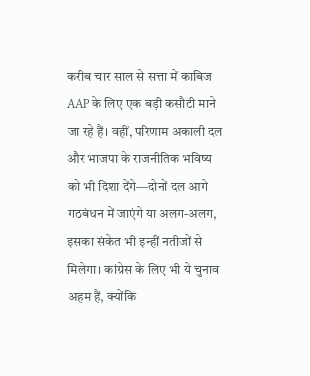करीब चार साल से सत्ता में काबिज AAP के लिए एक बड़ी कसौटी माने जा रहे हैं। वहीं, परिणाम अकाली दल और भाजपा के राजनीतिक भविष्य को भी दिशा देंगे—दोनों दल आगे गठबंधन में जाएंगे या अलग-अलग, इसका संकेत भी इन्हीं नतीजों से मिलेगा। कांग्रेस के लिए भी ये चुनाव अहम हैं, क्योंकि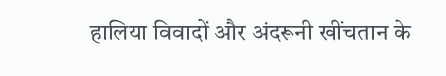हालिया विवादों और अंदरूनी खींचतान के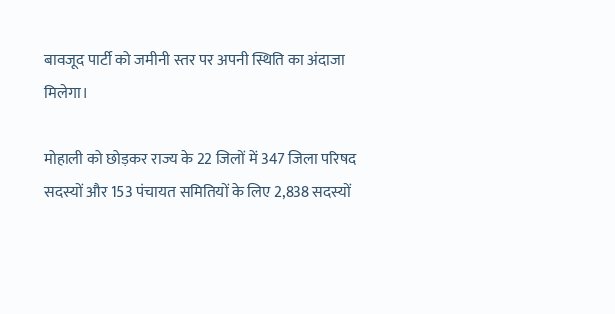बावजूद पार्टी को जमीनी स्तर पर अपनी स्थिति का अंदाजा मिलेगा।

मोहाली को छोड़कर राज्य के 22 जिलों में 347 जिला परिषद सदस्यों और 153 पंचायत समितियों के लिए 2,838 सदस्यों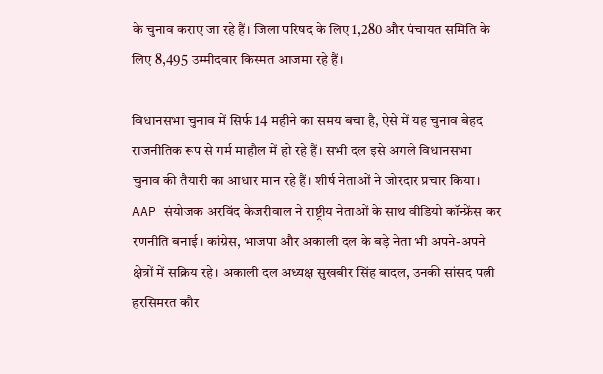के चुनाव कराए जा रहे हैं। जिला परिषद के लिए 1,280 और पंचायत समिति के लिए 8,495 उम्मीदवार किस्मत आजमा रहे हैं।

विधानसभा चुनाव में सिर्फ 14 महीने का समय बचा है, ऐसे में यह चुनाव बेहद राजनीतिक रूप से गर्म माहौल में हो रहे हैं। सभी दल इसे अगले विधानसभा चुनाव की तैयारी का आधार मान रहे हैं। शीर्ष नेताओं ने जोरदार प्रचार किया। AAP संयोजक अरविंद केजरीवाल ने राष्ट्रीय नेताओं के साथ वीडियो कॉन्फ्रेंस कर रणनीति बनाई। कांग्रेस, भाजपा और अकाली दल के बड़े नेता भी अपने-अपने क्षेत्रों में सक्रिय रहे। अकाली दल अध्यक्ष सुखबीर सिंह बादल, उनकी सांसद पत्नी हरसिमरत कौर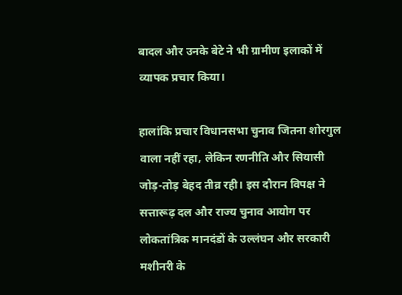बादल और उनके बेटे ने भी ग्रामीण इलाकों में व्यापक प्रचार किया।

हालांकि प्रचार विधानसभा चुनाव जितना शोरगुल वाला नहीं रहा, लेकिन रणनीति और सियासी जोड़-तोड़ बेहद तीव्र रही। इस दौरान विपक्ष ने सत्तारूढ़ दल और राज्य चुनाव आयोग पर लोकतांत्रिक मानदंडों के उल्लंघन और सरकारी मशीनरी के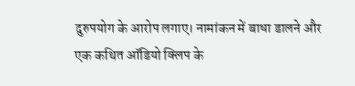दुरुपयोग के आरोप लगाए। नामांकन में बाधा डालने और एक कथित ऑडियो क्लिप के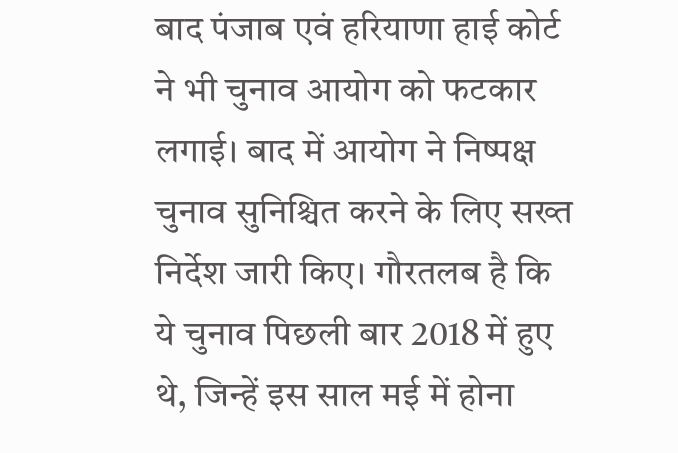बाद पंजाब एवं हरियाणा हाई कोर्ट ने भी चुनाव आयोग को फटकार लगाई। बाद में आयोग ने निष्पक्ष चुनाव सुनिश्चित करने के लिए सख्त निर्देश जारी किए। गौरतलब है कि ये चुनाव पिछली बार 2018 में हुए थे, जिन्हें इस साल मई में होना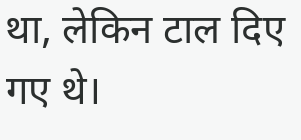था, लेकिन टाल दिए गए थे।